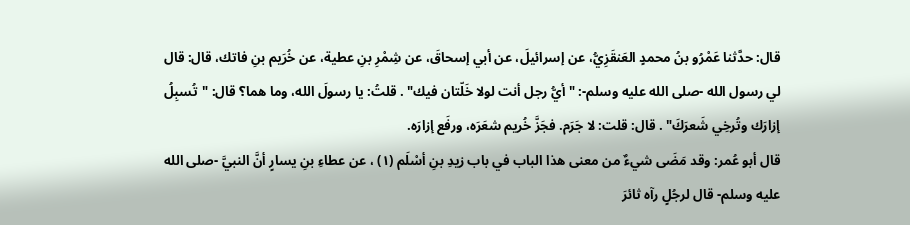قال: حدَّثنا عَمْرُو بنُ محمدٍ العَنقَزِيُّ، عن إسرائيلَ، عن أبي إسحاقَ، عن شِمْرِ بنِ عطية، عن خُرَيم بنِ فاتك، قال: قال لي رسول الله -صلى الله عليه وسلم-: "أيُّ رجل أنت لولا خَلّتان فيك" . قلتُ: يا رسولَ الله، وما هما؟ قال: "تُسبِلُ إزارَك وتُرخِي شَعرَكَ" . قال: قلت: لا جَرَم. فجَزَّ خُريم شعَرَه، ورفَع إزارَه.
قال أبو عُمر: وقد مَضَى شيءٌ من معنى هذا الباب في باب زيدِ بنِ أسْلَم (١) ، عن عطاءِ بنِ يسارٍ أنَّ النبيَّ -صلى الله عليه وسلم- قال لرجُلٍ رآه ثائرَ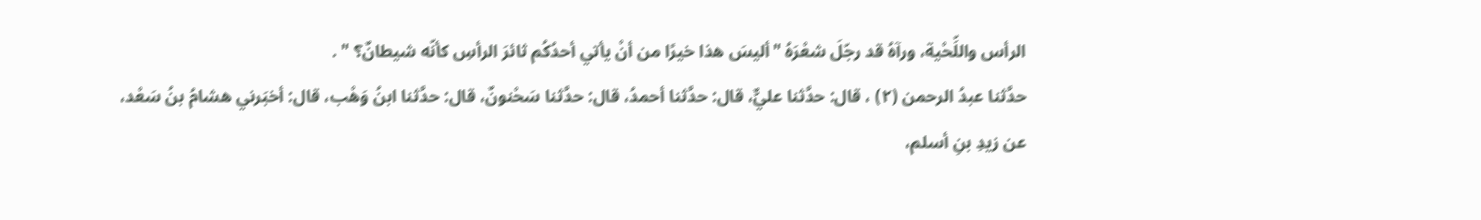الرأس واللِّحْية، ورآهُ قد رجّلَ شعْرَهُ "أليسَ هذا خيرًا من أنْ يأتي أحدُكُم ثائرَ الرأسِ كأنّه شيطانٌ؟ " .
حدَّثنا عبدُ الرحمن (٢) ، قال: حدَّثنا عليٌّ، قال: حدَّثنا أحمدُ، قال: حدَّثنا سَحْنونٌ، قال: حدَّثنا ابنُ وَهْب، قال: أخبَرني هشامُ بنُ سَعْد، عن زيدِ بنِ أسلم،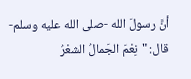أنَّ رسولَ الله -صلى الله عليه وسلم- قال: "نِعْمَ الجَمالُ الشعْرُ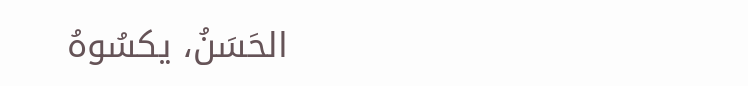الحَسَنُ، يكسُوهُ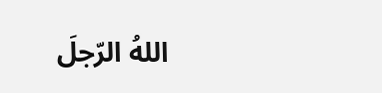اللهُ الرّجلَ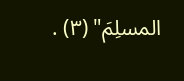المسلِمَ" (٣) .